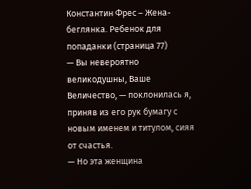Константин Фрес – Жена-беглянка. Ребенок для попаданки (страница 77)
— Вы невероятно великодушны, Ваше Величество, — поклонилась я, приняв из его рук бумагу с новым именем и титулом, сияя от счастья.
— Но эта женщина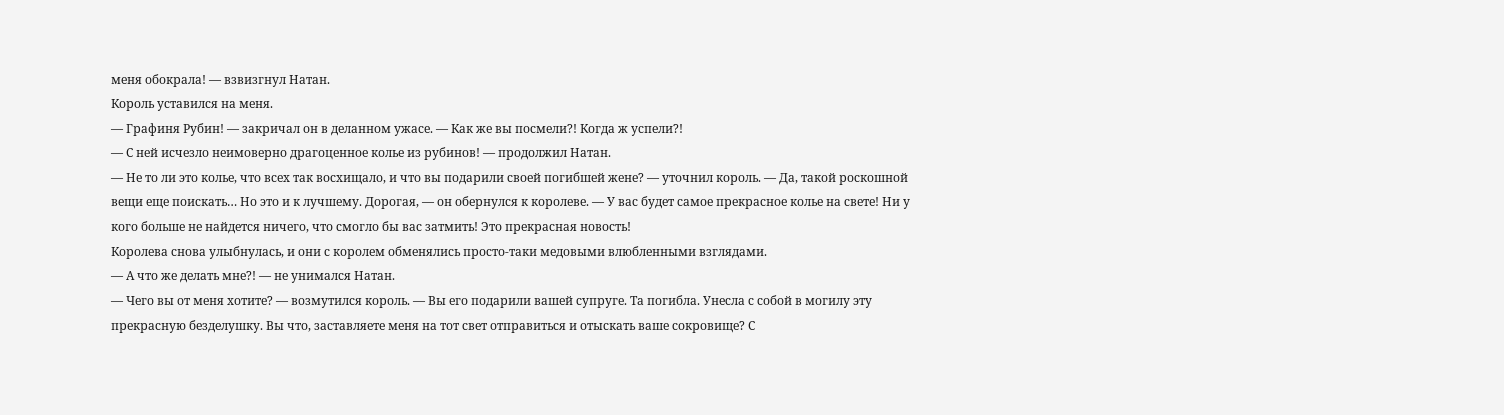меня обокрала! — взвизгнул Натан.
Король уставился на меня.
— Графиня Рубин! — закричал он в деланном ужасе. — Как же вы посмели?! Когда ж успели?!
— С ней исчезло неимоверно драгоценное колье из рубинов! — продолжил Натан.
— Не то ли это колье, что всех так восхищало, и что вы подарили своей погибшей жене? — уточнил король. — Да, такой роскошной вещи еще поискать… Но это и к лучшему. Дорогая, — он обернулся к королеве. — У вас будет самое прекрасное колье на свете! Ни у кого больше не найдется ничего, что смогло бы вас затмить! Это прекрасная новость!
Королева снова улыбнулась, и они с королем обменялись просто-таки медовыми влюбленными взглядами.
— А что же делать мне?! — не унимался Натан.
— Чего вы от меня хотите? — возмутился король. — Вы его подарили вашей супруге. Та погибла. Унесла с собой в могилу эту прекрасную безделушку. Вы что, заставляете меня на тот свет отправиться и отыскать ваше сокровище? С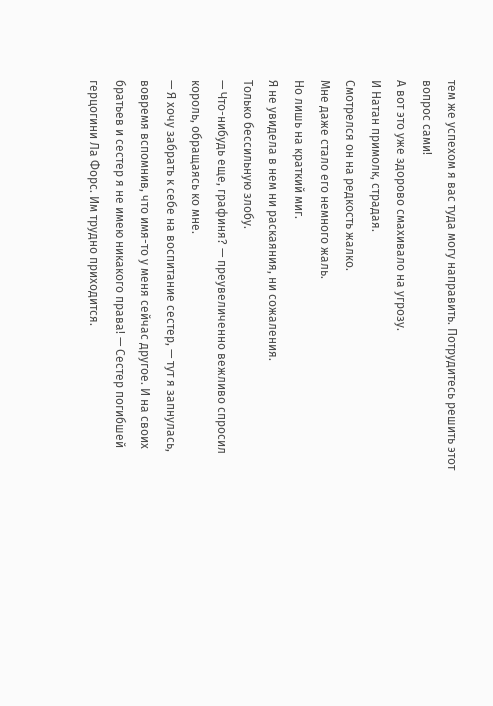тем же успехом я вас туда могу направить. Потрудитесь решить этот вопрос сами!
А вот это уже здорово смахивало на угрозу.
И Натан примолк, страдая.
Смотрелся он на редкость жалко.
Мне даже стало его немного жаль.
Но лишь на краткий миг.
Я не увидела в нем ни раскаяния, ни сожаления.
Только бессильную злобу.
— Что-нибудь еще, графиня? — преувеличенно вежливо спросил король, обращаясь ко мне.
— Я хочу забрать к себе на воспитание сестер, — тут я запнулась, вовремя вспомнив, что имя-то у меня сейчас другое. И на своих братьев и сестер я не имею никакого права! — Сестер погибшей герцогини Ла Форс. Им трудно приходится.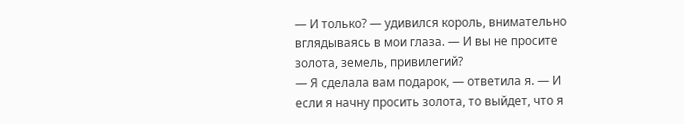— И только? — удивился король, внимательно вглядываясь в мои глаза. — И вы не просите золота, земель, привилегий?
— Я сделала вам подарок, — ответила я. — И если я начну просить золота, то выйдет, что я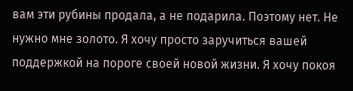вам эти рубины продала, а не подарила. Поэтому нет. Не нужно мне золото. Я хочу просто заручиться вашей поддержкой на пороге своей новой жизни. Я хочу покоя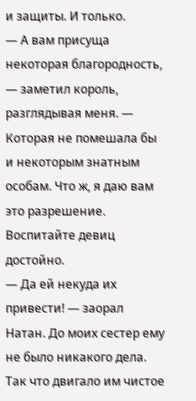и защиты. И только.
— А вам присуща некоторая благородность, — заметил король, разглядывая меня. — Которая не помешала бы и некоторым знатным особам. Что ж, я даю вам это разрешение. Воспитайте девиц достойно.
— Да ей некуда их привести! — заорал Натан. До моих сестер ему не было никакого дела. Так что двигало им чистое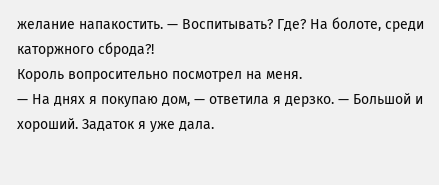желание напакостить. — Воспитывать? Где? На болоте, среди каторжного сброда?!
Король вопросительно посмотрел на меня.
— На днях я покупаю дом, — ответила я дерзко. — Большой и хороший. Задаток я уже дала.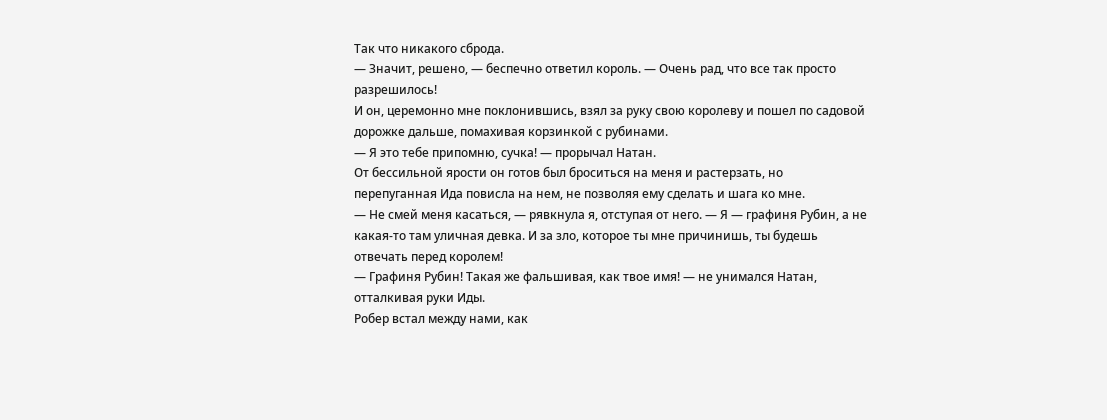Так что никакого сброда.
— Значит, решено, — беспечно ответил король. — Очень рад, что все так просто разрешилось!
И он, церемонно мне поклонившись, взял за руку свою королеву и пошел по садовой дорожке дальше, помахивая корзинкой с рубинами.
— Я это тебе припомню, сучка! — прорычал Натан.
От бессильной ярости он готов был броситься на меня и растерзать, но перепуганная Ида повисла на нем, не позволяя ему сделать и шага ко мне.
— Не смей меня касаться, — рявкнула я, отступая от него. — Я — графиня Рубин, а не какая-то там уличная девка. И за зло, которое ты мне причинишь, ты будешь отвечать перед королем!
— Графиня Рубин! Такая же фальшивая, как твое имя! — не унимался Натан, отталкивая руки Иды.
Робер встал между нами, как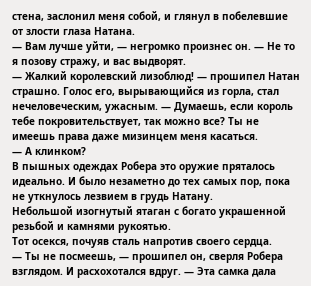стена, заслонил меня собой, и глянул в побелевшие от злости глаза Натана.
— Вам лучше уйти, — негромко произнес он. — Не то я позову стражу, и вас выдворят.
— Жалкий королевский лизоблюд! — прошипел Натан страшно. Голос его, вырывающийся из горла, стал нечеловеческим, ужасным. — Думаешь, если король тебе покровительствует, так можно все? Ты не имеешь права даже мизинцем меня касаться.
— А клинком?
В пышных одеждах Робера это оружие пряталось идеально. И было незаметно до тех самых пор, пока не уткнулось лезвием в грудь Натану.
Небольшой изогнутый ятаган с богато украшенной резьбой и камнями рукоятью.
Тот осекся, почуяв сталь напротив своего сердца.
— Ты не посмеешь, — прошипел он, сверля Робера взглядом. И расхохотался вдруг. — Эта самка дала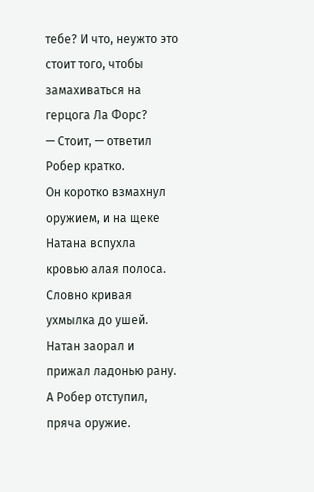тебе? И что, неужто это стоит того, чтобы замахиваться на герцога Ла Форс?
— Стоит, — ответил Робер кратко.
Он коротко взмахнул оружием, и на щеке Натана вспухла кровью алая полоса.
Словно кривая ухмылка до ушей.
Натан заорал и прижал ладонью рану.
А Робер отступил, пряча оружие.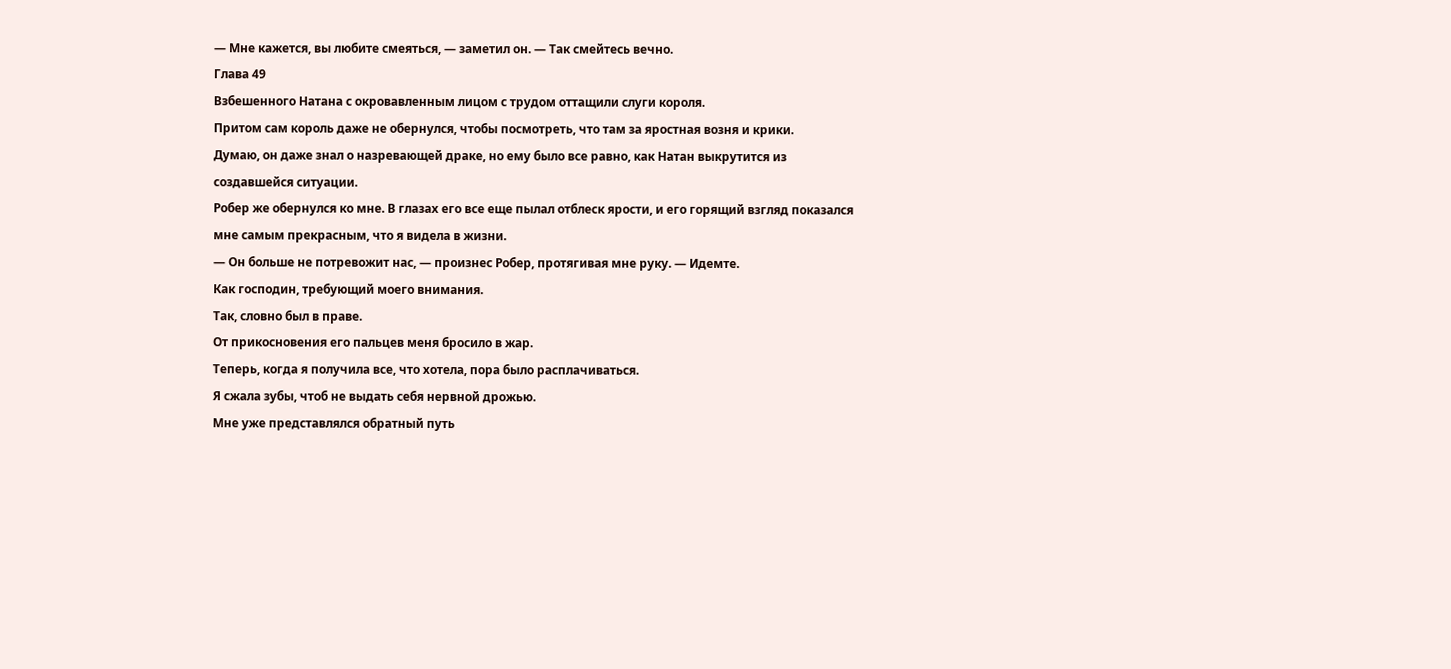— Мне кажется, вы любите смеяться, — заметил он. — Так смейтесь вечно.
Глава 49
Взбешенного Натана с окровавленным лицом с трудом оттащили слуги короля.
Притом сам король даже не обернулся, чтобы посмотреть, что там за яростная возня и крики.
Думаю, он даже знал о назревающей драке, но ему было все равно, как Натан выкрутится из создавшейся ситуации.
Робер же обернулся ко мне. В глазах его все еще пылал отблеск ярости, и его горящий взгляд показался мне самым прекрасным, что я видела в жизни.
— Он больше не потревожит нас, — произнес Робер, протягивая мне руку. — Идемте.
Как господин, требующий моего внимания.
Так, словно был в праве.
От прикосновения его пальцев меня бросило в жар.
Теперь, когда я получила все, что хотела, пора было расплачиваться.
Я сжала зубы, чтоб не выдать себя нервной дрожью.
Мне уже представлялся обратный путь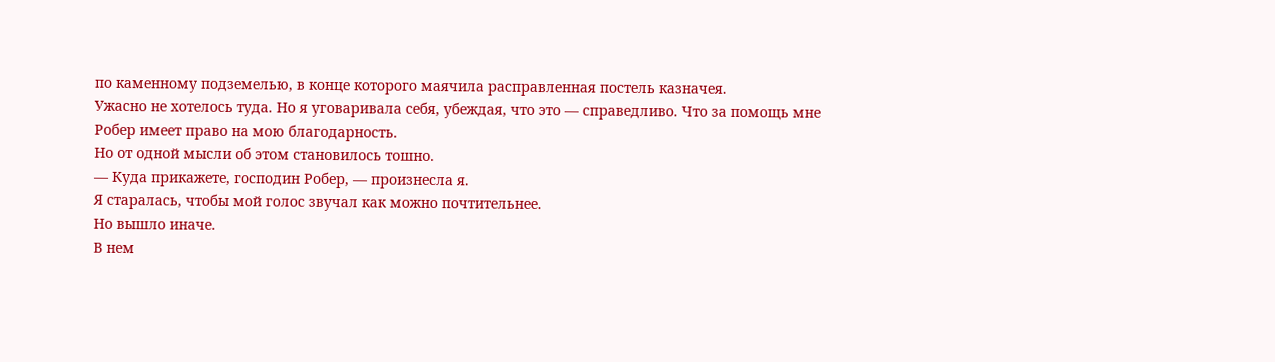по каменному подземелью, в конце которого маячила расправленная постель казначея.
Ужасно не хотелось туда. Но я уговаривала себя, убеждая, что это — справедливо. Что за помощь мне Робер имеет право на мою благодарность.
Но от одной мысли об этом становилось тошно.
— Куда прикажете, господин Робер, — произнесла я.
Я старалась, чтобы мой голос звучал как можно почтительнее.
Но вышло иначе.
В нем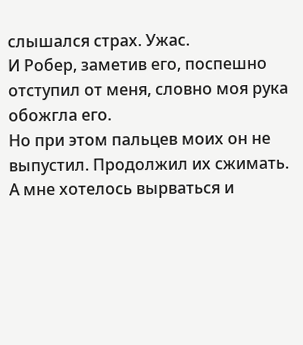слышался страх. Ужас.
И Робер, заметив его, поспешно отступил от меня, словно моя рука обожгла его.
Но при этом пальцев моих он не выпустил. Продолжил их сжимать.
А мне хотелось вырваться и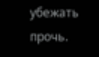убежать прочь.